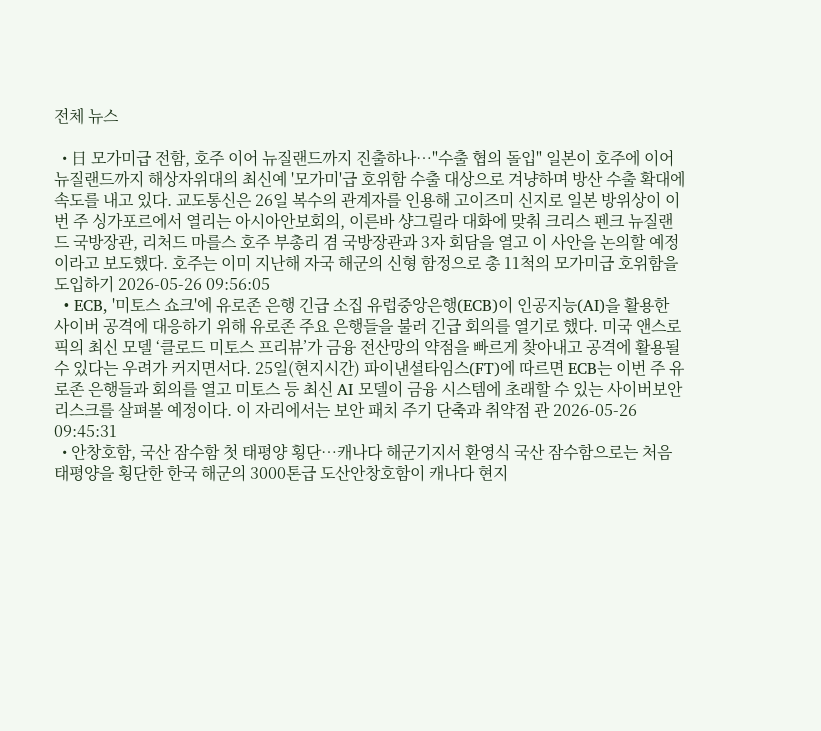전체 뉴스

  • 日 모가미급 전함, 호주 이어 뉴질랜드까지 진출하나…"수출 협의 돌입" 일본이 호주에 이어 뉴질랜드까지 해상자위대의 최신예 '모가미'급 호위함 수출 대상으로 겨냥하며 방산 수출 확대에 속도를 내고 있다. 교도통신은 26일 복수의 관계자를 인용해 고이즈미 신지로 일본 방위상이 이번 주 싱가포르에서 열리는 아시아안보회의, 이른바 샹그릴라 대화에 맞춰 크리스 펜크 뉴질랜드 국방장관, 리처드 마를스 호주 부총리 겸 국방장관과 3자 회담을 열고 이 사안을 논의할 예정이라고 보도했다. 호주는 이미 지난해 자국 해군의 신형 함정으로 총 11척의 모가미급 호위함을 도입하기 2026-05-26 09:56:05
  • ECB, '미토스 쇼크'에 유로존 은행 긴급 소집 유럽중앙은행(ECB)이 인공지능(AI)을 활용한 사이버 공격에 대응하기 위해 유로존 주요 은행들을 불러 긴급 회의를 열기로 했다. 미국 앤스로픽의 최신 모델 ‘클로드 미토스 프리뷰’가 금융 전산망의 약점을 빠르게 찾아내고 공격에 활용될 수 있다는 우려가 커지면서다. 25일(현지시간) 파이낸셜타임스(FT)에 따르면 ECB는 이번 주 유로존 은행들과 회의를 열고 미토스 등 최신 AI 모델이 금융 시스템에 초래할 수 있는 사이버보안 리스크를 살펴볼 예정이다. 이 자리에서는 보안 패치 주기 단축과 취약점 관 2026-05-26 09:45:31
  • 안창호함, 국산 잠수함 첫 태평양 횡단…캐나다 해군기지서 환영식 국산 잠수함으로는 처음 태평양을 횡단한 한국 해군의 3000톤급 도산안창호함이 캐나다 현지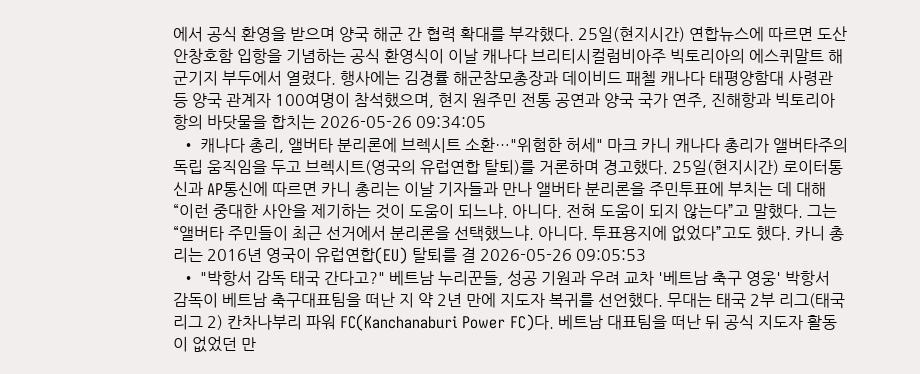에서 공식 환영을 받으며 양국 해군 간 협력 확대를 부각했다. 25일(현지시간) 연합뉴스에 따르면 도산안창호함 입항을 기념하는 공식 환영식이 이날 캐나다 브리티시컬럼비아주 빅토리아의 에스퀴말트 해군기지 부두에서 열렸다. 행사에는 김경률 해군참모총장과 데이비드 패첼 캐나다 태평양함대 사령관 등 양국 관계자 100여명이 참석했으며, 현지 원주민 전통 공연과 양국 국가 연주, 진해항과 빅토리아항의 바닷물을 합치는 2026-05-26 09:34:05
  • 캐나다 총리, 앨버타 분리론에 브렉시트 소환…"위험한 허세" 마크 카니 캐나다 총리가 앨버타주의 독립 움직임을 두고 브렉시트(영국의 유럽연합 탈퇴)를 거론하며 경고했다. 25일(현지시간) 로이터통신과 AP통신에 따르면 카니 총리는 이날 기자들과 만나 앨버타 분리론을 주민투표에 부치는 데 대해 “이런 중대한 사안을 제기하는 것이 도움이 되느냐. 아니다. 전혀 도움이 되지 않는다”고 말했다. 그는 “앨버타 주민들이 최근 선거에서 분리론을 선택했느냐. 아니다. 투표용지에 없었다”고도 했다. 카니 총리는 2016년 영국이 유럽연합(EU) 탈퇴를 결 2026-05-26 09:05:53
  • "박항서 감독 태국 간다고?" 베트남 누리꾼들, 성공 기원과 우려 교차 '베트남 축구 영웅' 박항서 감독이 베트남 축구대표팀을 떠난 지 약 2년 만에 지도자 복귀를 선언했다. 무대는 태국 2부 리그(태국 리그 2) 칸차나부리 파워 FC(Kanchanaburi Power FC)다. 베트남 대표팀을 떠난 뒤 공식 지도자 활동이 없었던 만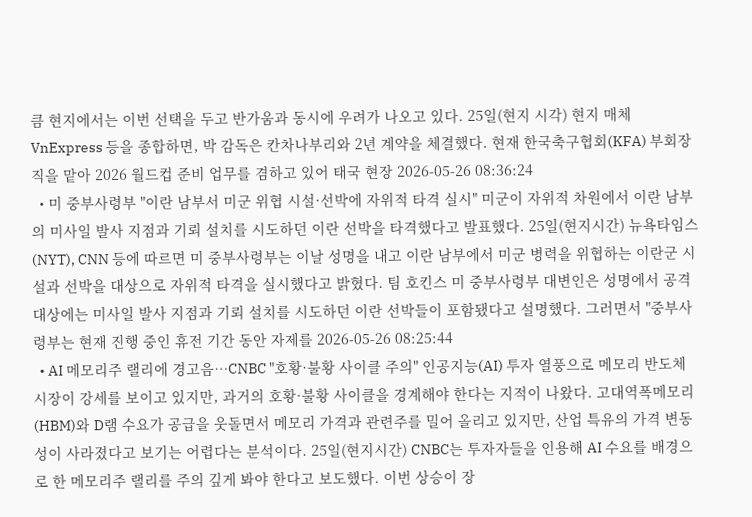큼 현지에서는 이번 선택을 두고 반가움과 동시에 우려가 나오고 있다. 25일(현지 시각) 현지 매체 VnExpress 등을 종합하면, 박 감독은 칸차나부리와 2년 계약을 체결했다. 현재 한국축구협회(KFA) 부회장직을 맡아 2026 월드컵 준비 업무를 겸하고 있어 태국 현장 2026-05-26 08:36:24
  • 미 중부사령부 "이란 남부서 미군 위협 시설·선박에 자위적 타격 실시" 미군이 자위적 차원에서 이란 남부의 미사일 발사 지점과 기뢰 설치를 시도하던 이란 선박을 타격했다고 발표했다. 25일(현지시간) 뉴욕타임스(NYT), CNN 등에 따르면 미 중부사령부는 이날 성명을 내고 이란 남부에서 미군 병력을 위협하는 이란군 시설과 선박을 대상으로 자위적 타격을 실시했다고 밝혔다. 팀 호킨스 미 중부사령부 대변인은 성명에서 공격 대상에는 미사일 발사 지점과 기뢰 설치를 시도하던 이란 선박들이 포함됐다고 설명했다. 그러면서 "중부사령부는 현재 진행 중인 휴전 기간 동안 자제를 2026-05-26 08:25:44
  • AI 메모리주 랠리에 경고음…CNBC "호황·불황 사이클 주의" 인공지능(AI) 투자 열풍으로 메모리 반도체 시장이 강세를 보이고 있지만, 과거의 호황·불황 사이클을 경계해야 한다는 지적이 나왔다. 고대역폭메모리(HBM)와 D램 수요가 공급을 웃돌면서 메모리 가격과 관련주를 밀어 올리고 있지만, 산업 특유의 가격 변동성이 사라졌다고 보기는 어렵다는 분석이다. 25일(현지시간) CNBC는 투자자들을 인용해 AI 수요를 배경으로 한 메모리주 랠리를 주의 깊게 봐야 한다고 보도했다. 이번 상승이 장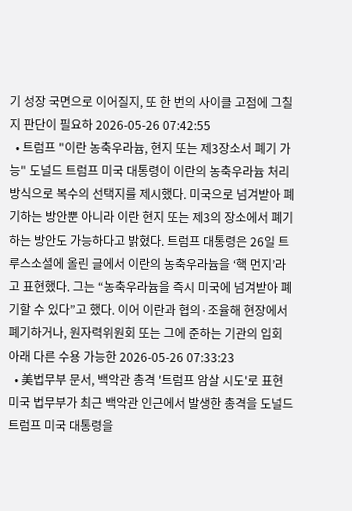기 성장 국면으로 이어질지, 또 한 번의 사이클 고점에 그칠지 판단이 필요하 2026-05-26 07:42:55
  • 트럼프 "이란 농축우라늄, 현지 또는 제3장소서 폐기 가능" 도널드 트럼프 미국 대통령이 이란의 농축우라늄 처리 방식으로 복수의 선택지를 제시했다. 미국으로 넘겨받아 폐기하는 방안뿐 아니라 이란 현지 또는 제3의 장소에서 폐기하는 방안도 가능하다고 밝혔다. 트럼프 대통령은 26일 트루스소셜에 올린 글에서 이란의 농축우라늄을 ‘핵 먼지’라고 표현했다. 그는 “농축우라늄을 즉시 미국에 넘겨받아 폐기할 수 있다”고 했다. 이어 이란과 협의·조율해 현장에서 폐기하거나, 원자력위원회 또는 그에 준하는 기관의 입회 아래 다른 수용 가능한 2026-05-26 07:33:23
  • 美법무부 문서, 백악관 총격 '트럼프 암살 시도'로 표현 미국 법무부가 최근 백악관 인근에서 발생한 총격을 도널드 트럼프 미국 대통령을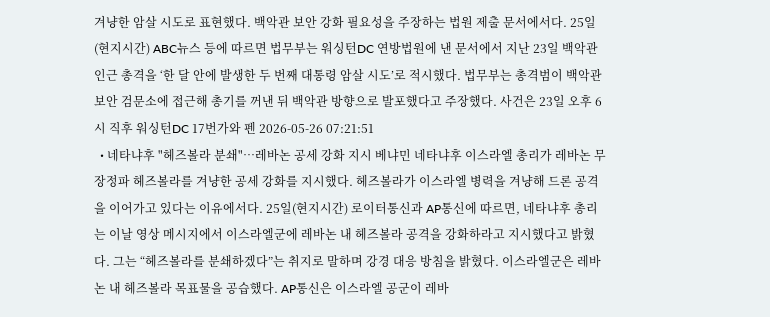겨냥한 암살 시도로 표현했다. 백악관 보안 강화 필요성을 주장하는 법원 제출 문서에서다. 25일(현지시간) ABC뉴스 등에 따르면 법무부는 워싱턴DC 연방법원에 낸 문서에서 지난 23일 백악관 인근 총격을 ‘한 달 안에 발생한 두 번째 대통령 암살 시도’로 적시했다. 법무부는 총격범이 백악관 보안 검문소에 접근해 총기를 꺼낸 뒤 백악관 방향으로 발포했다고 주장했다. 사건은 23일 오후 6시 직후 워싱턴DC 17번가와 펜 2026-05-26 07:21:51
  • 네타냐후 "헤즈볼라 분쇄"…레바논 공세 강화 지시 베냐민 네타냐후 이스라엘 총리가 레바논 무장정파 헤즈볼라를 겨냥한 공세 강화를 지시했다. 헤즈볼라가 이스라엘 병력을 겨냥해 드론 공격을 이어가고 있다는 이유에서다. 25일(현지시간) 로이터통신과 AP통신에 따르면, 네타냐후 총리는 이날 영상 메시지에서 이스라엘군에 레바논 내 헤즈볼라 공격을 강화하라고 지시했다고 밝혔다. 그는 “헤즈볼라를 분쇄하겠다”는 취지로 말하며 강경 대응 방침을 밝혔다. 이스라엘군은 레바논 내 헤즈볼라 목표물을 공습했다. AP통신은 이스라엘 공군이 레바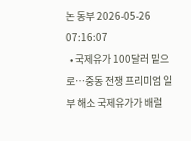논 동부 2026-05-26 07:16:07
  • 국제유가 100달러 밑으로…중동 전쟁 프리미엄 일부 해소 국제유가가 배럴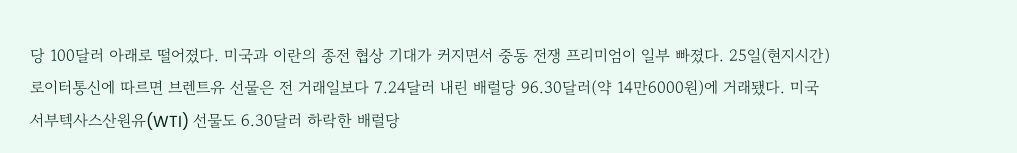당 100달러 아래로 떨어졌다. 미국과 이란의 종전 협상 기대가 커지면서 중동 전쟁 프리미엄이 일부 빠졌다. 25일(현지시간) 로이터통신에 따르면 브렌트유 선물은 전 거래일보다 7.24달러 내린 배럴당 96.30달러(약 14만6000원)에 거래됐다. 미국 서부텍사스산원유(WTI) 선물도 6.30달러 하락한 배럴당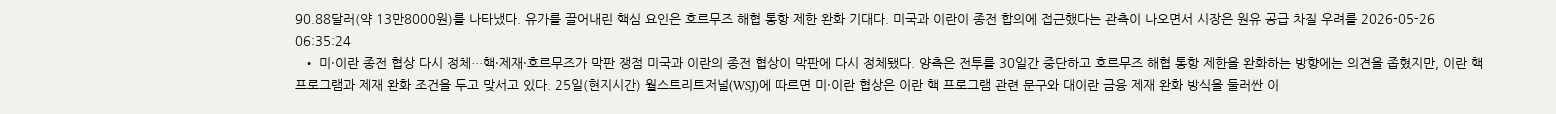90.88달러(약 13만8000원)를 나타냈다. 유가를 끌어내린 핵심 요인은 호르무즈 해협 통항 제한 완화 기대다. 미국과 이란이 종전 합의에 접근했다는 관측이 나오면서 시장은 원유 공급 차질 우려를 2026-05-26 06:35:24
  • 미·이란 종전 협상 다시 정체…핵·제재·호르무즈가 막판 쟁점 미국과 이란의 종전 협상이 막판에 다시 정체됐다. 양측은 전투를 30일간 중단하고 호르무즈 해협 통항 제한을 완화하는 방향에는 의견을 좁혔지만, 이란 핵 프로그램과 제재 완화 조건을 두고 맞서고 있다. 25일(현지시간) 월스트리트저널(WSJ)에 따르면 미·이란 협상은 이란 핵 프로그램 관련 문구와 대이란 금융 제재 완화 방식을 둘러싼 이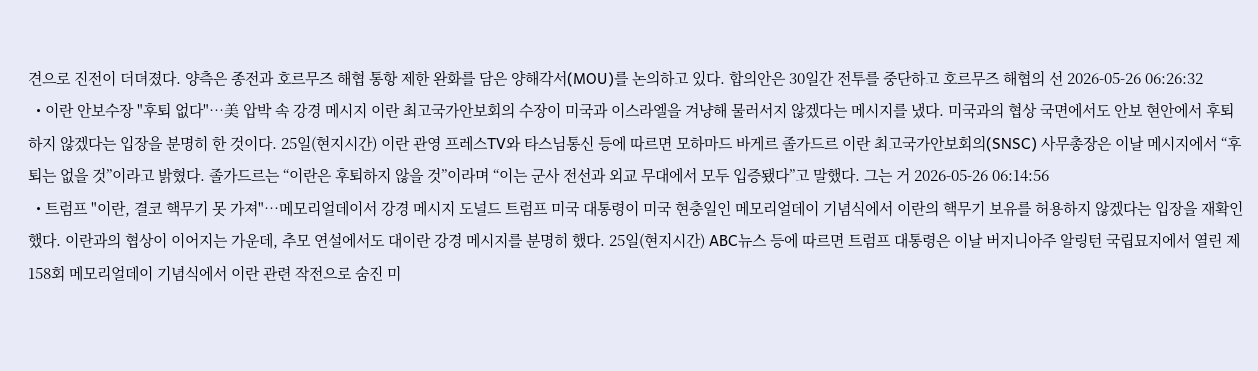견으로 진전이 더뎌졌다. 양측은 종전과 호르무즈 해협 통항 제한 완화를 담은 양해각서(MOU)를 논의하고 있다. 합의안은 30일간 전투를 중단하고 호르무즈 해협의 선 2026-05-26 06:26:32
  • 이란 안보수장 "후퇴 없다"…美 압박 속 강경 메시지 이란 최고국가안보회의 수장이 미국과 이스라엘을 겨냥해 물러서지 않겠다는 메시지를 냈다. 미국과의 협상 국면에서도 안보 현안에서 후퇴하지 않겠다는 입장을 분명히 한 것이다. 25일(현지시간) 이란 관영 프레스TV와 타스님통신 등에 따르면 모하마드 바게르 졸가드르 이란 최고국가안보회의(SNSC) 사무총장은 이날 메시지에서 “후퇴는 없을 것”이라고 밝혔다. 졸가드르는 “이란은 후퇴하지 않을 것”이라며 “이는 군사 전선과 외교 무대에서 모두 입증됐다”고 말했다. 그는 거 2026-05-26 06:14:56
  • 트럼프 "이란, 결코 핵무기 못 가져"…메모리얼데이서 강경 메시지 도널드 트럼프 미국 대통령이 미국 현충일인 메모리얼데이 기념식에서 이란의 핵무기 보유를 허용하지 않겠다는 입장을 재확인했다. 이란과의 협상이 이어지는 가운데, 추모 연설에서도 대이란 강경 메시지를 분명히 했다. 25일(현지시간) ABC뉴스 등에 따르면 트럼프 대통령은 이날 버지니아주 알링턴 국립묘지에서 열린 제158회 메모리얼데이 기념식에서 이란 관련 작전으로 숨진 미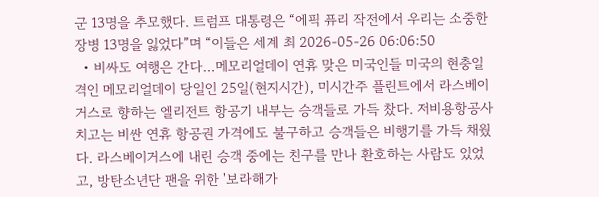군 13명을 추모했다. 트럼프 대통령은 “에픽 퓨리 작전에서 우리는 소중한 장병 13명을 잃었다”며 “이들은 세계 최 2026-05-26 06:06:50
  • 비싸도 여행은 간다…메모리얼데이 연휴 맞은 미국인들 미국의 현충일 격인 메모리얼데이 당일인 25일(현지시간), 미시간주 플린트에서 라스베이거스로 향하는 엘리전트 항공기 내부는 승객들로 가득 찼다. 저비용항공사치고는 비싼 연휴 항공권 가격에도 불구하고 승객들은 비행기를 가득 채웠다. 라스베이거스에 내린 승객 중에는 친구를 만나 환호하는 사람도 있었고, 방탄소년단 팬을 위한 '보라해가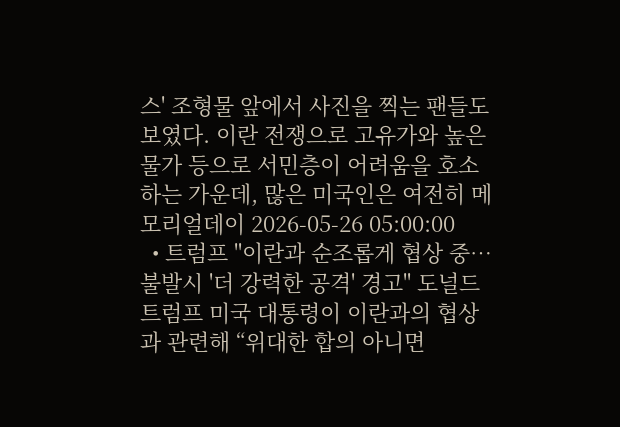스' 조형물 앞에서 사진을 찍는 팬들도 보였다. 이란 전쟁으로 고유가와 높은 물가 등으로 서민층이 어려움을 호소하는 가운데, 많은 미국인은 여전히 메모리얼데이 2026-05-26 05:00:00
  • 트럼프 "이란과 순조롭게 협상 중…불발시 '더 강력한 공격' 경고" 도널드 트럼프 미국 대통령이 이란과의 협상과 관련해 “위대한 합의 아니면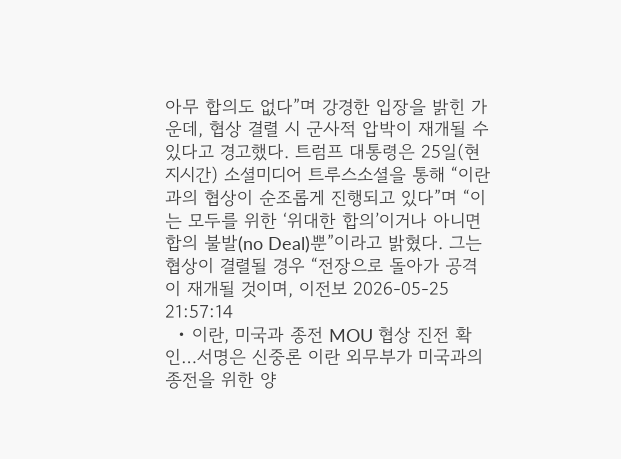아무 합의도 없다”며 강경한 입장을 밝힌 가운데, 협상 결렬 시 군사적 압박이 재개될 수 있다고 경고했다. 트럼프 대통령은 25일(현지시간) 소셜미디어 트루스소셜을 통해 “이란과의 협상이 순조롭게 진행되고 있다”며 “이는 모두를 위한 ‘위대한 합의’이거나 아니면 합의 불발(no Deal)뿐”이라고 밝혔다. 그는 협상이 결렬될 경우 “전장으로 돌아가 공격이 재개될 것이며, 이전보 2026-05-25 21:57:14
  • 이란, 미국과 종전 MOU 협상 진전 확인…서명은 신중론 이란 외무부가 미국과의 종전을 위한 양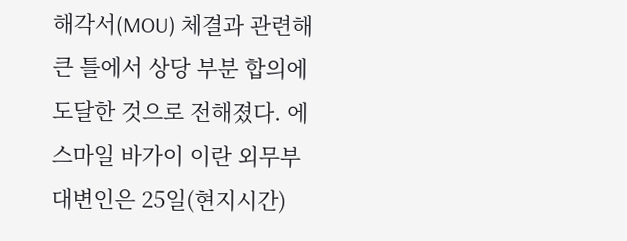해각서(MOU) 체결과 관련해 큰 틀에서 상당 부분 합의에 도달한 것으로 전해졌다. 에스마일 바가이 이란 외무부 대변인은 25일(현지시간)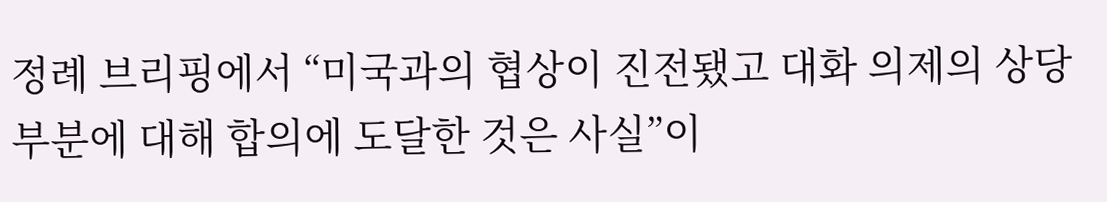정례 브리핑에서 “미국과의 협상이 진전됐고 대화 의제의 상당 부분에 대해 합의에 도달한 것은 사실”이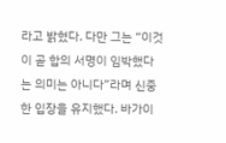라고 밝혔다. 다만 그는 “이것이 곧 합의 서명이 임박했다는 의미는 아니다”라며 신중한 입장을 유지했다. 바가이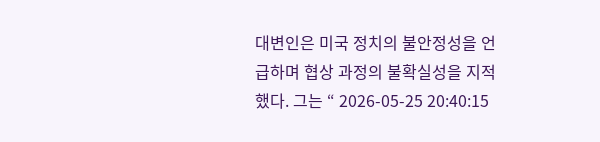대변인은 미국 정치의 불안정성을 언급하며 협상 과정의 불확실성을 지적했다. 그는 “ 2026-05-25 20:40:15